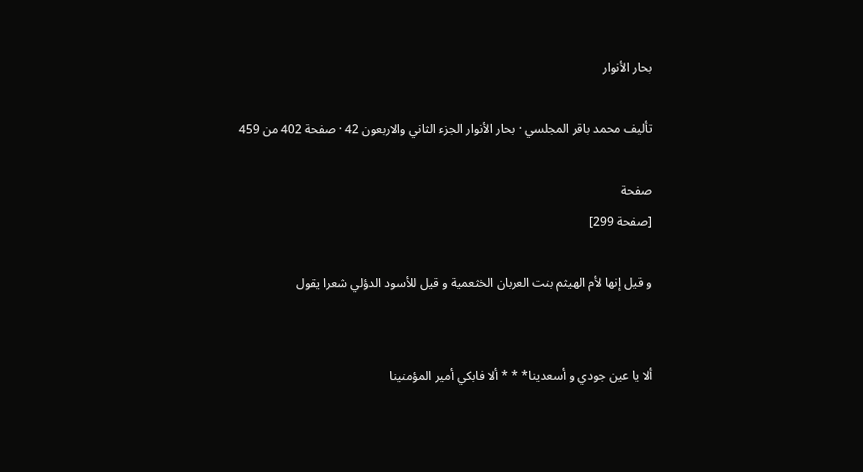بحار الأنوار

تأليف محمد باقر المجلسي · بحار الأنوار الجزء الثاني والاربعون 42 · صفحة 402 من 459

صفحة
[صفحة 299]

و قيل إنها لأم الهيثم بنت العربان الخثعمية و قيل للأسود الدؤلي شعرا يقول


ألا يا عين جودي و أسعدينا* * * ألا فابكي أمير المؤمنينا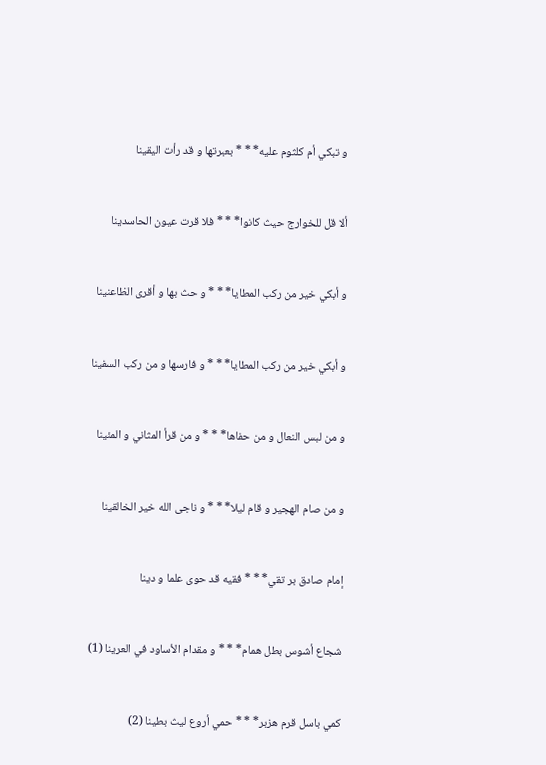و تبكي أم كلثوم عليه* * * بعبرتها و قد رأت اليقينا


ألا قل للخوارج حيث كانوا* * * فلا قرت عيون الحاسدينا


و أبكي خير من ركب المطايا* * * و حث بها و أقرى الظاعنينا


و أبكي خير من ركب المطايا* * * و فارسها و من ركب السفينا


و من لبس النعال و من حفاها* * * و من قرأ المثاني و المئينا


و من صام الهجير و قام ليلا* * * و ناجى الله خير الخالقينا


إمام صادق بر تقي* * * فقيه قد حوى علما و دينا


شجاع أشوس بطل همام* * * و مقدام الأساود في العرينا (1)


كمي باسل قرم هزبر* * * حمي أروع ليث بطينا (2)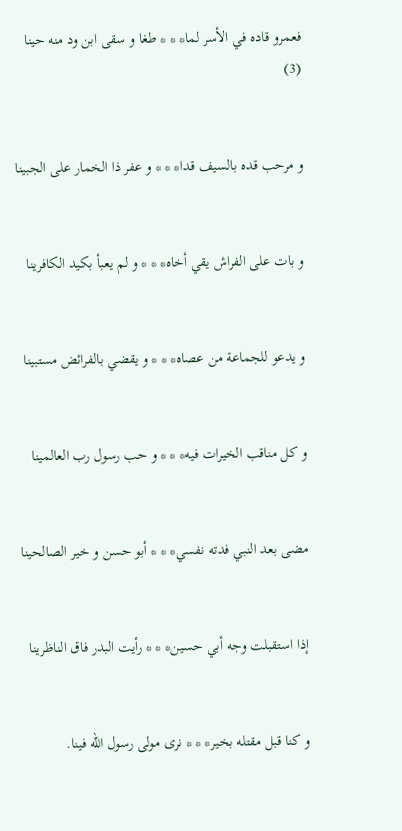فعمرو قاده في الأسر لما* * * طغا و سقى ابن ود منه حينا (3)


و مرحب قده بالسيف قدا* * * و عفر ذا الخمار على الجبينا


و بات على الفراش يقي أخاه* * * و لم يعبأ بكيد الكافرينا


و يدعو للجماعة من عصاه* * * و يقضي بالفرائض مستبينا


و كل مناقب الخيرات فيه* * * و حب رسول رب العالمينا


مضى بعد النبي فدته نفسي* * * أبو حسن و خير الصالحينا


إذا استقبلت وجه أبي حسين* * * رأيت البدر فاق الناظرينا


و كنا قبل مقتله بخير* * * نرى مولى رسول الله فينا.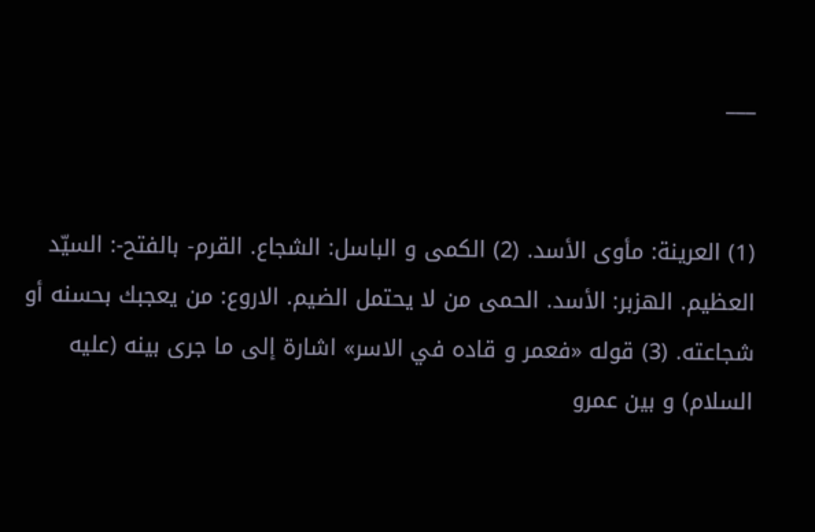___


(1) العرينة: مأوى الأسد. (2) الكمى و الباسل: الشجاع. القرم- بالفتح-: السيّد العظيم. الهزبر: الأسد. الحمى من لا يحتمل الضيم. الاروع: من يعجبك بحسنه أو شجاعته. (3) قوله «فعمر و قاده في الاسر» اشارة إلى ما جرى بينه (عليه السلام) و بين عمرو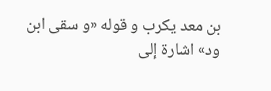بن معد يكرب و قوله «و سقى ابن ود» اشارة إلى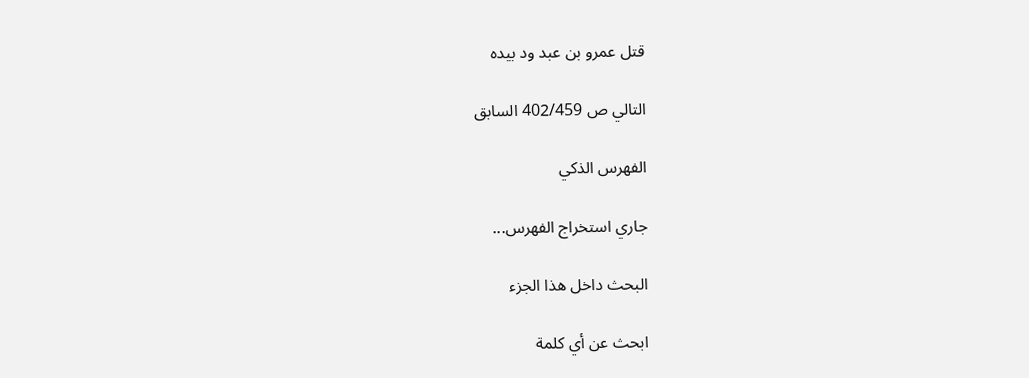قتل عمرو بن عبد ود بيده

التالي ص 402/459 السابق

الفهرس الذكي

جاري استخراج الفهرس...

البحث داخل هذا الجزء

ابحث عن أي كلمة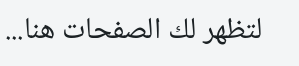لتظهر لك الصفحات هنا...